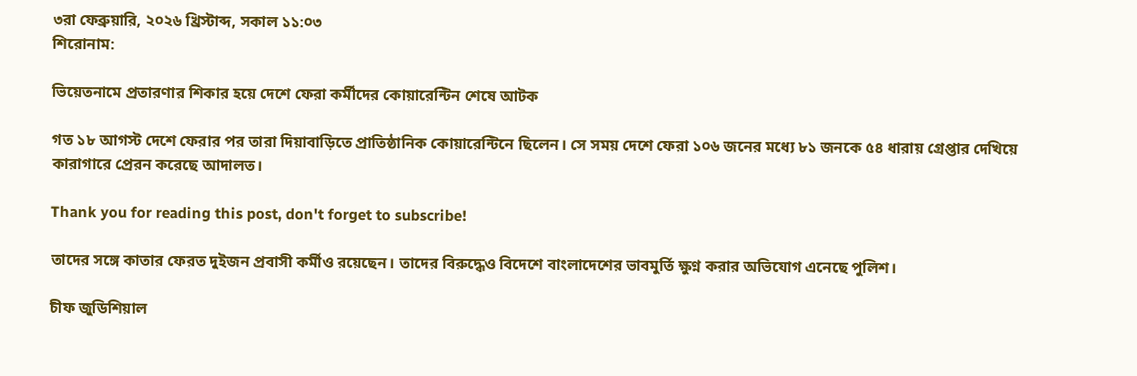৩রা ফেব্রুয়ারি, ২০২৬ খ্রিস্টাব্দ, সকাল ১১:০৩
শিরোনাম:

ভিয়েতনামে প্রতারণার শিকার হয়ে দেশে ফেরা কর্মীদের কোয়ারেন্টিন শেষে আটক

গত ১৮ আগস্ট দেশে ফেরার পর তারা দিয়াবাড়িতে প্রাতিষ্ঠানিক কোয়ারেন্টিনে ছিলেন। সে সময় দেশে ফেরা ১০৬ জনের মধ্যে ৮১ জনকে ৫৪ ধারায় গ্রেপ্তার দেখিয়ে কারাগারে প্রেরন করেছে আদালত।

Thank you for reading this post, don't forget to subscribe!

তাদের সঙ্গে কাতার ফেরত দুইজন প্রবাসী কর্মীও রয়েছেন। তাদের বিরুদ্ধেও বিদেশে বাংলাদেশের ভাবমুর্তি ক্ষুণ্ন করার অভিযোগ এনেছে পুলিশ।

চীফ জুডিশিয়াল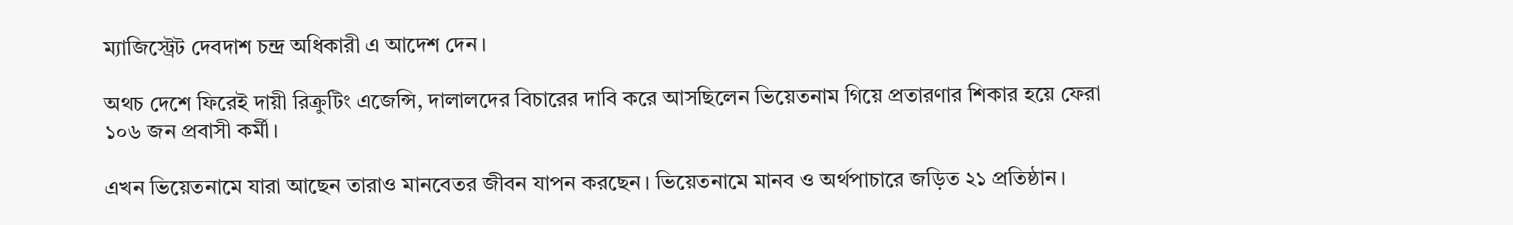ম্যাজিস্ট্রেট দেবদাশ চন্দ্র অধিকারী এ আদেশ দেন।

অথচ দেশে ফিরেই দায়ী রিক্রুটিং এজেন্সি, দালালদের বিচারের দাবি করে আসছিলেন ভিয়েতনাম গিয়ে প্রতারণার শিকার হয়ে ফেরা ১০৬ জন প্রবাসী কর্মী।

এখন ভিয়েতনামে যারা আছেন তারাও মানবেতর জীবন যাপন করছেন। ভিয়েতনামে মানব ও অর্থপাচারে জড়িত ২১ প্রতিষ্ঠান।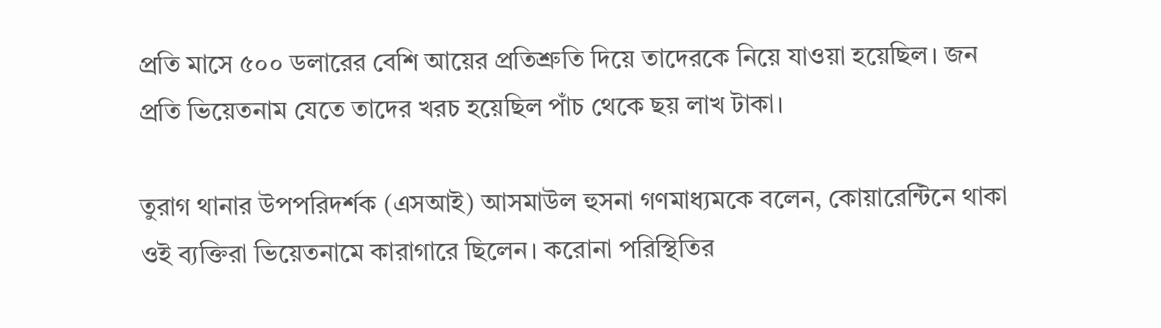প্রতি মাসে ৫০০ ডলারের বেশি আয়ের প্রতিশ্রুতি দিয়ে তাদেরকে নিয়ে যাওয়া হয়েছিল। জন প্রতি ভিয়েতনাম যেতে তাদের খরচ হয়েছিল পাঁচ থেকে ছয় লাখ টাকা।

তুরাগ থানার উপপরিদর্শক (এসআই) আসমাউল হুসনা গণমাধ্যমকে বলেন, কোয়ারেন্টিনে থাকা ওই ব্যক্তিরা ভিয়েতনামে কারাগারে ছিলেন। করোনা পরিস্থিতির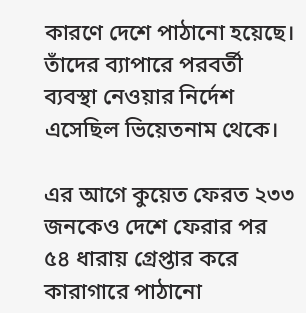কারণে দেশে পাঠানো হয়েছে। তাঁদের ব্যাপারে পরবর্তী ব্যবস্থা নেওয়ার নির্দেশ এসেছিল ভিয়েতনাম থেকে।

এর আগে কুয়েত ফেরত ২৩৩ জনকেও দেশে ফেরার পর ৫৪ ধারায় গ্রেপ্তার করে কারাগারে পাঠানো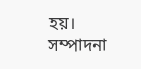হয়। সম্পাদনা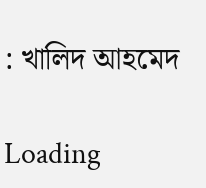: খালিদ আহমেদ

Loading